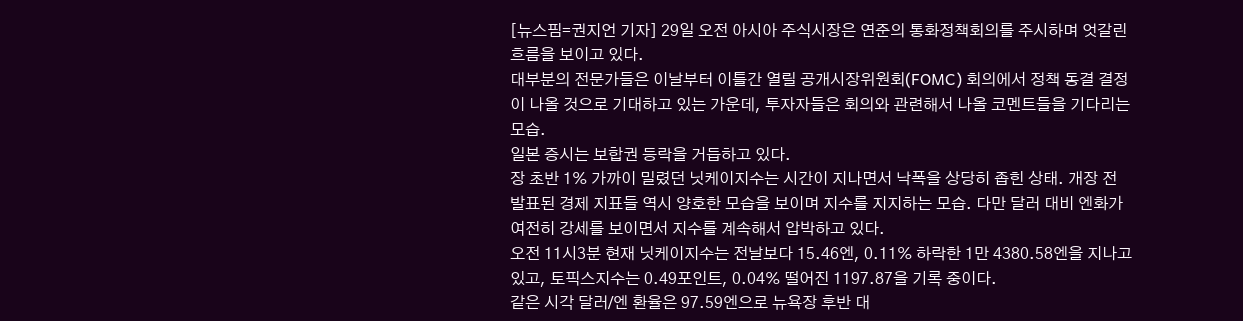[뉴스핌=권지언 기자] 29일 오전 아시아 주식시장은 연준의 통화정책회의를 주시하며 엇갈린 흐름을 보이고 있다.
대부분의 전문가들은 이날부터 이틀간 열릴 공개시장위원회(FOMC) 회의에서 정책 동결 결정이 나올 것으로 기대하고 있는 가운데, 투자자들은 회의와 관련해서 나올 코멘트들을 기다리는 모습.
일본 증시는 보합권 등락을 거듭하고 있다.
장 초반 1% 가까이 밀렸던 닛케이지수는 시간이 지나면서 낙폭을 상당히 좁힌 상태. 개장 전 발표된 경제 지표들 역시 양호한 모습을 보이며 지수를 지지하는 모습. 다만 달러 대비 엔화가 여전히 강세를 보이면서 지수를 계속해서 압박하고 있다.
오전 11시3분 현재 닛케이지수는 전날보다 15.46엔, 0.11% 하락한 1만 4380.58엔을 지나고 있고, 토픽스지수는 0.49포인트, 0.04% 떨어진 1197.87을 기록 중이다.
같은 시각 달러/엔 환율은 97.59엔으로 뉴욕장 후반 대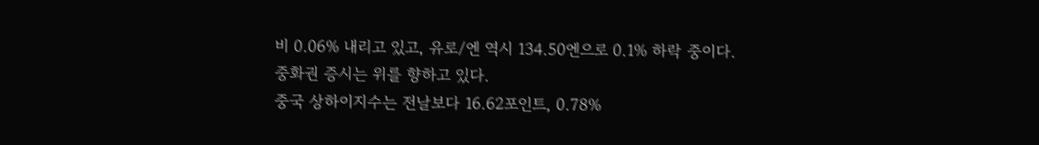비 0.06% 내리고 있고, 유로/엔 역시 134.50엔으로 0.1% 하락 중이다.
중화권 증시는 위를 향하고 있다.
중국 상하이지수는 전날보다 16.62포인트, 0.78%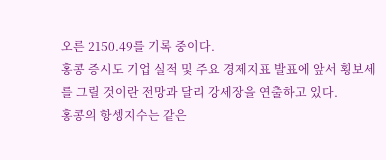오른 2150.49를 기록 중이다.
홍콩 증시도 기업 실적 및 주요 경제지표 발표에 앞서 횡보세를 그릴 것이란 전망과 달리 강세장을 연출하고 있다.
홍콩의 항셍지수는 같은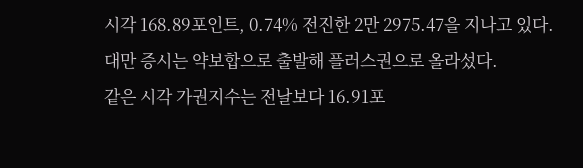시각 168.89포인트, 0.74% 전진한 2만 2975.47을 지나고 있다.
대만 증시는 약보합으로 출발해 플러스권으로 올라섰다.
같은 시각 가권지수는 전날보다 16.91포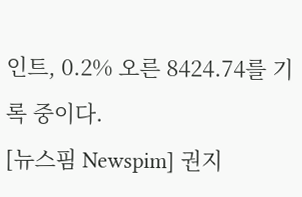인트, 0.2% 오른 8424.74를 기록 중이다.
[뉴스핌 Newspim] 권지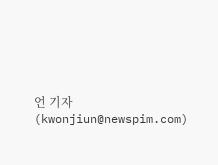언 기자 (kwonjiun@newspim.com)